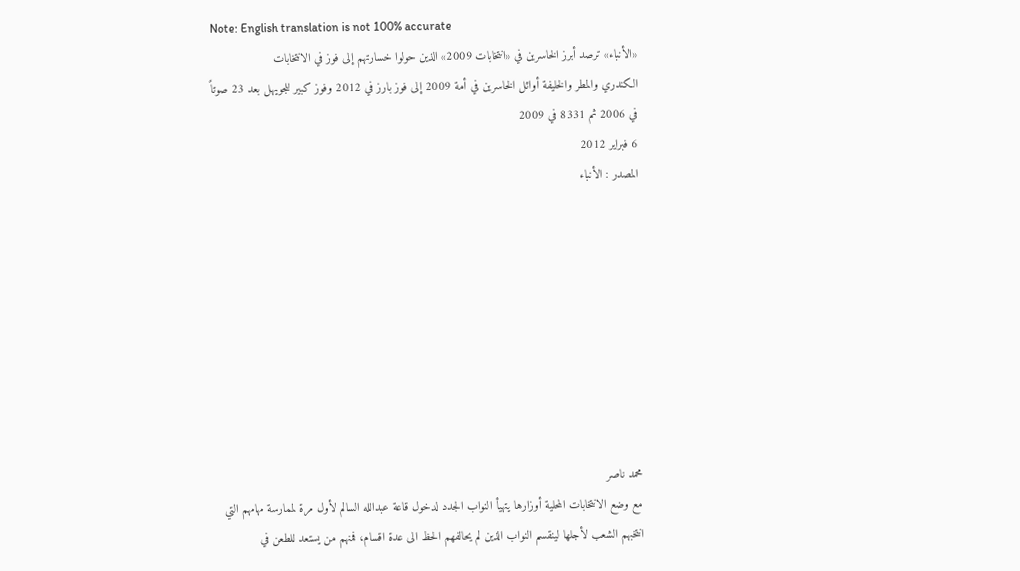Note: English translation is not 100% accurate
«الأنباء» ترصد أبرز الخاسرين في «انتخابات 2009» الذين حولوا خسارتهم إلى فوز في الانتخابات
الكندري والمطر والخليفة أوائل الخاسرين في أمة 2009 إلى فوز بارز في 2012 وفوز كبير للجويهل بعد 23 صوتاً في 2006 ثم 8331 في 2009
6 فبراير 2012
المصدر : الأنباء









محمد ناصر
مع وضع الانتخابات المحلية أوزارها يتهيأ النواب الجدد لدخول قاعة عبدالله السالم لأول مرة لممارسة مهامهم التي انتخبهم الشعب لأجلها لينقسم النواب الذين لم يحالفهم الحظ الى عدة اقسام، فمنهم من يستعد للطعن في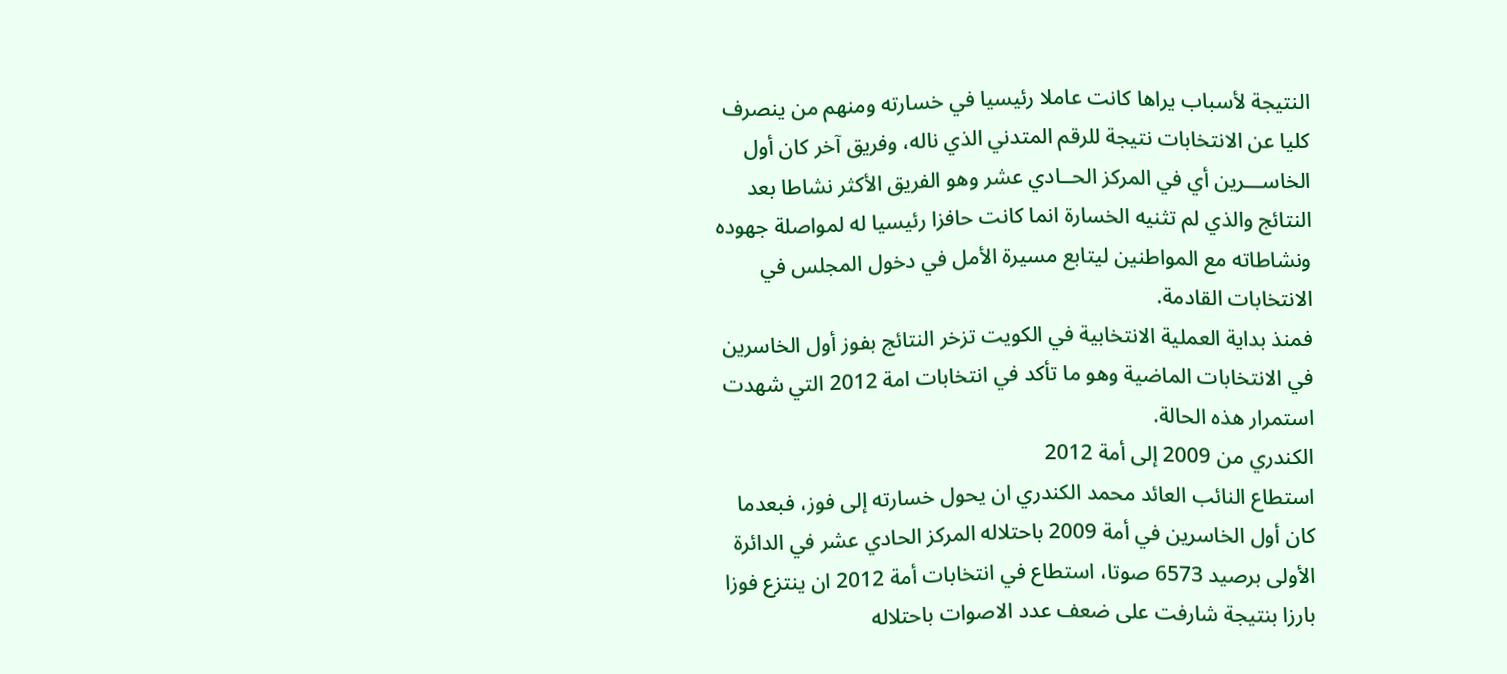النتيجة لأسباب يراها كانت عاملا رئيسيا في خسارته ومنهم من ينصرف كليا عن الانتخابات نتيجة للرقم المتدني الذي ناله، وفريق آخر كان أول الخاســـرين أي في المركز الحــادي عشر وهو الفريق الأكثر نشاطا بعد النتائج والذي لم تثنيه الخسارة انما كانت حافزا رئيسيا له لمواصلة جهوده ونشاطاته مع المواطنين ليتابع مسيرة الأمل في دخول المجلس في الانتخابات القادمة.
فمنذ بداية العملية الانتخابية في الكويت تزخر النتائج بفوز أول الخاسرين في الانتخابات الماضية وهو ما تأكد في انتخابات امة 2012 التي شهدت استمرار هذه الحالة.
الكندري من 2009 إلى أمة 2012
استطاع النائب العائد محمد الكندري ان يحول خسارته إلى فوز، فبعدما كان أول الخاسرين في أمة 2009 باحتلاله المركز الحادي عشر في الدائرة الأولى برصيد 6573 صوتا، استطاع في انتخابات أمة 2012 ان ينتزع فوزا بارزا بنتيجة شارفت على ضعف عدد الاصوات باحتلاله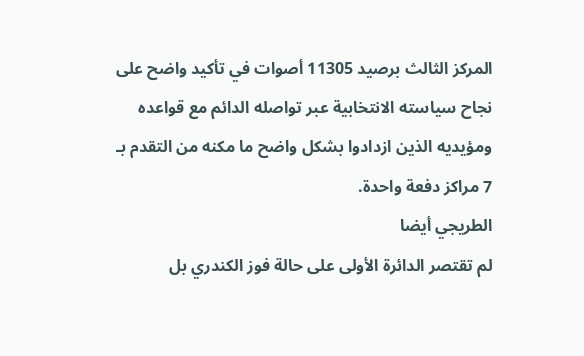المركز الثالث برصيد 11305 أصوات في تأكيد واضح على نجاح سياسته الانتخابية عبر تواصله الدائم مع قواعده ومؤيديه الذين ازدادوا بشكل واضح ما مكنه من التقدم بـ 7 مراكز دفعة واحدة.
الطريجي أيضا
لم تقتصر الدائرة الأولى على حالة فوز الكندري بل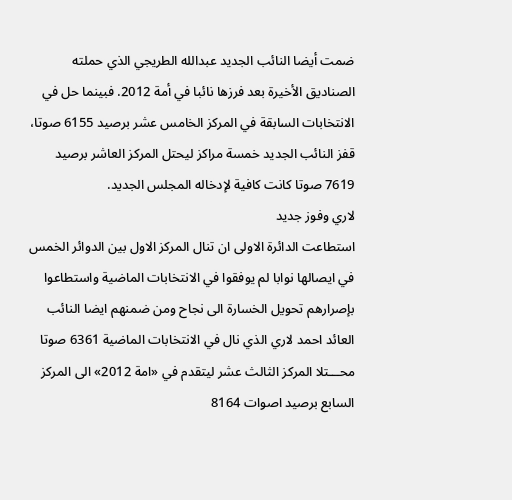ضمت أيضا النائب الجديد عبدالله الطريجي الذي حملته الصناديق الأخيرة بعد فرزها نائبا في أمة 2012. فبينما حل في الانتخابات السابقة في المركز الخامس عشر برصيد 6155 صوتا، قفز النائب الجديد خمسة مراكز ليحتل المركز العاشر برصيد 7619 صوتا كانت كافية لإدخاله المجلس الجديد.
لاري وفوز جديد
استطاعت الدائرة الاولى ان تنال المركز الاول بين الدوائر الخمس في ايصالها نوابا لم يوفقوا في الانتخابات الماضية واستطاعوا بإصرارهم تحويل الخسارة الى نجاح ومن ضمنهم ايضا النائب العائد احمد لاري الذي نال في الانتخابات الماضية 6361 صوتا محـــتلا المركز الثالث عشر ليتقدم في «امة 2012» الى المركز السابع برصيد اصوات 8164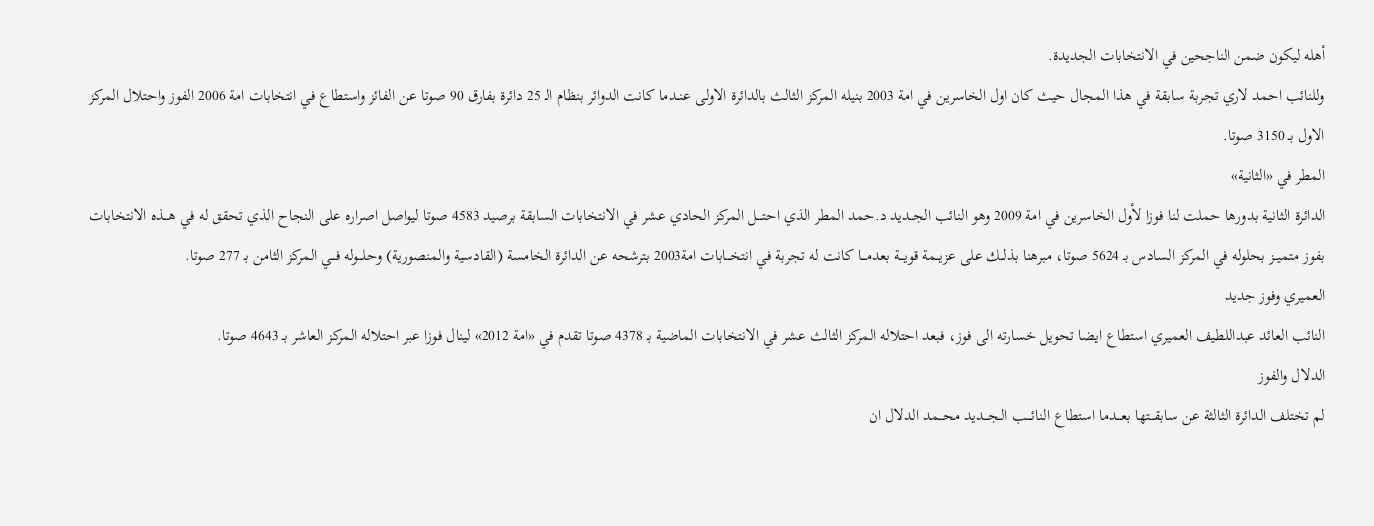أهله ليكون ضمن الناجحين في الانتخابات الجديدة.
وللنائب احمد لاري تجربة سابقة في هذا المجال حيث كان اول الخاسرين في امة 2003 بنيله المركز الثالث بالدائرة الاولى عنــدما كانت الدوائر بنظام الـ 25 دائرة بفارق 90 صوتا عن الفائز واستطاع في انتخابات امة 2006 الفوز واحتلال المركز الاول بـ 3150 صوتا.
المطر في «الثانية»
الدائرة الثانية بدورها حملت لنا فوزا لأول الخاسرين في امة 2009 وهو النائب الجــديد د.حمد المطر الذي احتــــل المركز الحادي عشر في الانتخابات السابقة برصيد 4583 صوتا ليواصل اصراره على النجاح الذي تحقق له في هـــذه الانتخابات بفوز متميــز بحلوله في المركز السادس بـ 5624 صوتا، مبرهنا بذلــك على عزيــمة قويـــة بعدمـــا كانت له تجربة في انتخـــابات امة2003 بترشحه عن الدائرة الخامسة (القادسية والمنصورية) وحلـــوله فـــي المركز الثامن بـ 277 صوتا.
العميري وفوز جديد
النائب العائد عبداللطيف العميري استطاع ايضا تحويل خسارته الى فوز، فبعد احتلاله المركز الثالث عشر في الانتخابات الماضية بـ 4378 صوتا تقدم في «امة 2012» لينال فوزا عبر احتلاله المركز العاشر بـ 4643 صوتا.
الدلال والفوز
لم تختلف الدائرة الثالثة عن سابقـــتها بعـــدما استطاع النائــــب الـجـــديد محـــمد الدلال ان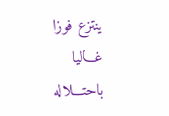ينتزع فوزا غـــاليا باحتـــلاله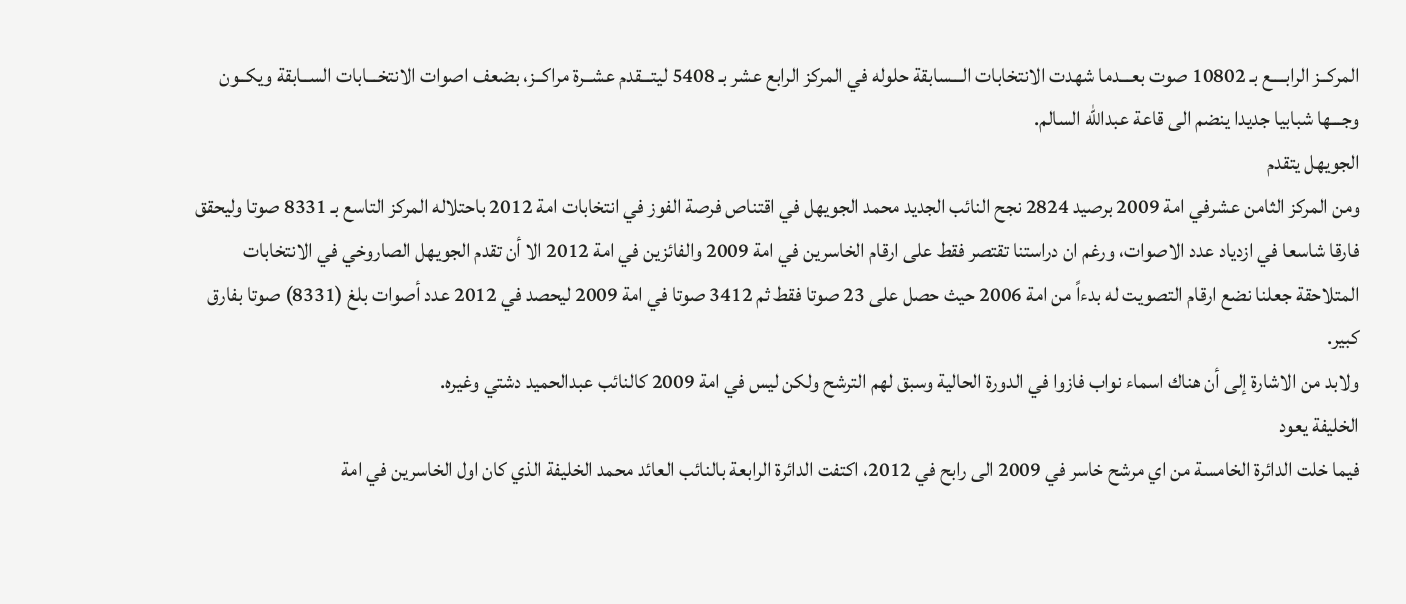المركــز الرابــــع بـ 10802 صوت بعـــدما شهدت الانتخابات الـــسابقة حلوله في المركز الرابع عشر بـ 5408 ليتـــقدم عشــرة مراكــز، بضعف اصوات الانتخـــابات الســابقة ويكــون وجـــها شبابيا جديدا ينضم الى قاعة عبدالله السالم.
الجويهل يتقدم
ومن المركز الثامن عشرفي امة 2009 برصيد 2824 نجح النائب الجديد محمد الجويهل في اقتناص فرصة الفوز في انتخابات امة 2012 باحتلاله المركز التاسع بـ 8331 صوتا وليحقق فارقا شاسعا في ازدياد عدد الاصوات، ورغم ان دراستنا تقتصر فقط على ارقام الخاسرين في امة 2009 والفائزين في امة 2012 الا أن تقدم الجويهل الصاروخي في الانتخابات المتلاحقة جعلنا نضع ارقام التصويت له بدءاً من امة 2006 حيث حصل على 23 صوتا فقط ثم 3412 صوتا في امة 2009 ليحصد في 2012 عدد أصوات بلغ (8331) صوتا بفارق كبير.
ولابد من الاشارة إلى أن هناك اسماء نواب فازوا في الدورة الحالية وسبق لهم الترشح ولكن ليس في امة 2009 كالنائب عبدالحميد دشتي وغيره.
الخليفة يعود
فيما خلت الدائرة الخامسة من اي مرشح خاسر في 2009 الى رابح في 2012، اكتفت الدائرة الرابعة بالنائب العائد محمد الخليفة الذي كان اول الخاسرين في امة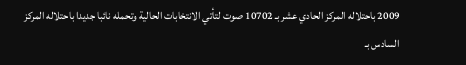2009 باحتلاله المركز الحادي عشر بـ 10702 صوت لتأتي الانتخابات الحالية وتحمله نائبا جديدا باحتلاله المركز السادس بـ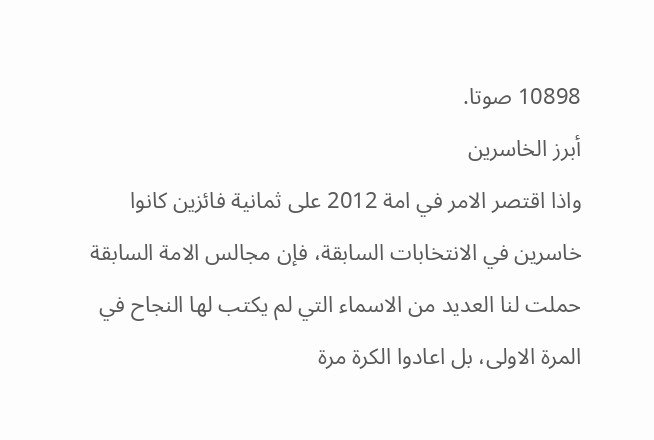10898 صوتا.
أبرز الخاسرين
واذا اقتصر الامر في امة 2012 على ثمانية فائزين كانوا خاسرين في الانتخابات السابقة، فإن مجالس الامة السابقة حملت لنا العديد من الاسماء التي لم يكتب لها النجاح في المرة الاولى، بل اعادوا الكرة مرة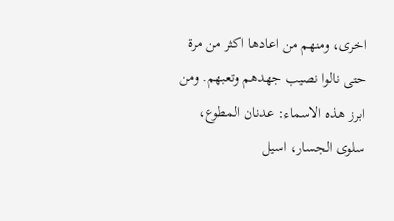اخرى، ومنهم من اعادها اكثر من مرة حتى نالوا نصيب جهدهم وتعبهم. ومن ابرز هذه الاسماء: عدنان المطوع، سلوى الجسار، اسيل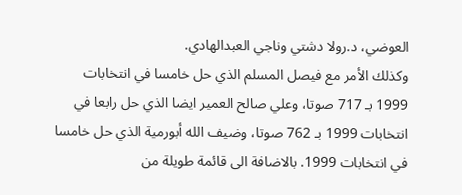العوضي، د.رولا دشتي وناجي العبدالهادي.
وكذلك الأمر مع فيصل المسلم الذي حل خامسا في انتخابات 1999 بـ 717 صوتا، وعلي صالح العمير ايضا الذي حل رابعا في انتخابات 1999 بـ 762 صوتا، وضيف الله أبورمية الذي حل خامسا في انتخابات 1999. بالاضافة الى قائمة طويلة من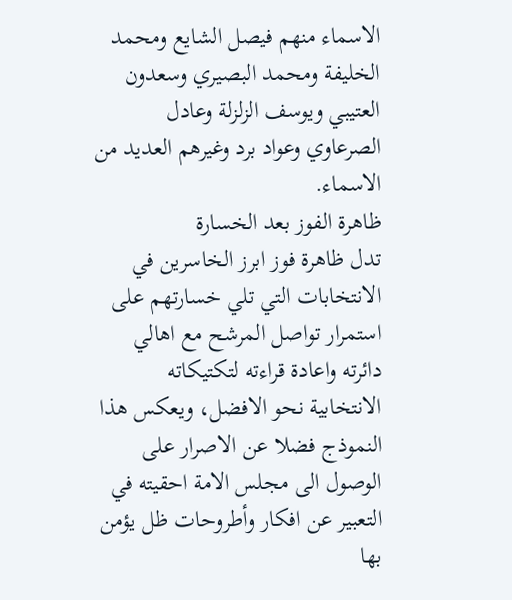الاسماء منهم فيصل الشايع ومحمد الخليفة ومحمد البصيري وسعدون العتيبي ويوسف الزلزلة وعادل الصرعاوي وعواد برد وغيرهم العديد من الاسماء.
ظاهرة الفوز بعد الخسارة
تدل ظاهرة فوز ابرز الخاسرين في الانتخابات التي تلي خسارتهم على استمرار تواصل المرشح مع اهالي دائرته واعادة قراءته لتكتيكاته الانتخابية نحو الافضل، ويعكس هذا النموذج فضلا عن الاصرار على الوصول الى مجلس الامة احقيته في التعبير عن افكار وأطروحات ظل يؤمن بها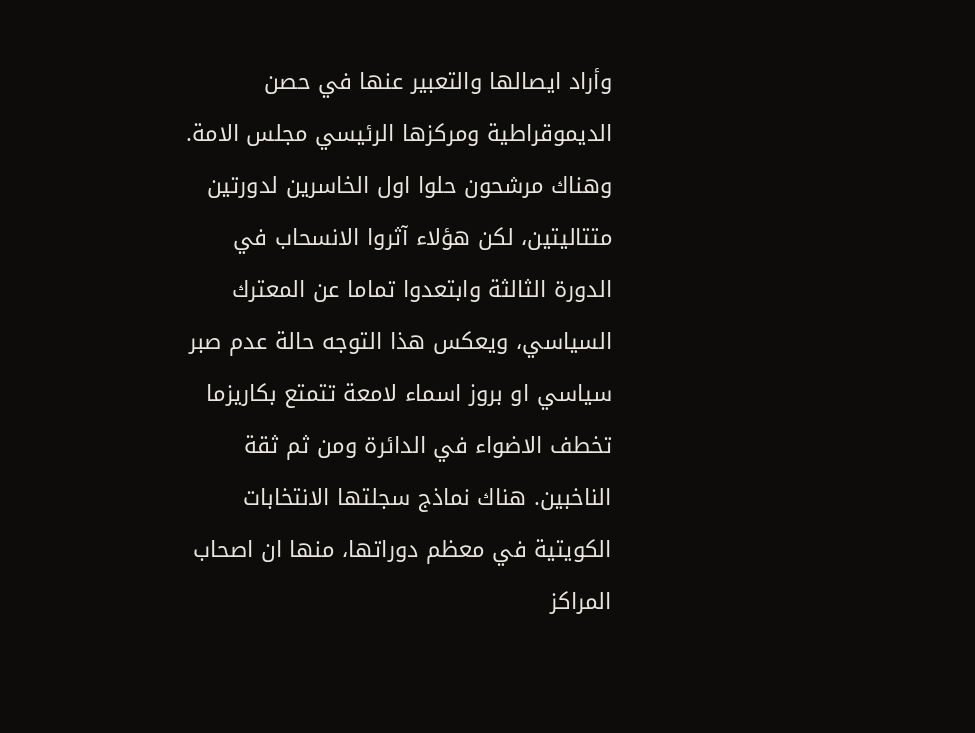وأراد ايصالها والتعبير عنها في حصن الديموقراطية ومركزها الرئيسي مجلس الامة. وهناك مرشحون حلوا اول الخاسرين لدورتين متتاليتين، لكن هؤلاء آثروا الانسحاب في الدورة الثالثة وابتعدوا تماما عن المعترك السياسي، ويعكس هذا التوجه حالة عدم صبر سياسي او بروز اسماء لامعة تتمتع بكاريزما تخطف الاضواء في الدائرة ومن ثم ثقة الناخبين. هناك نماذج سجلتها الانتخابات الكويتية في معظم دوراتها، منها ان اصحاب المراكز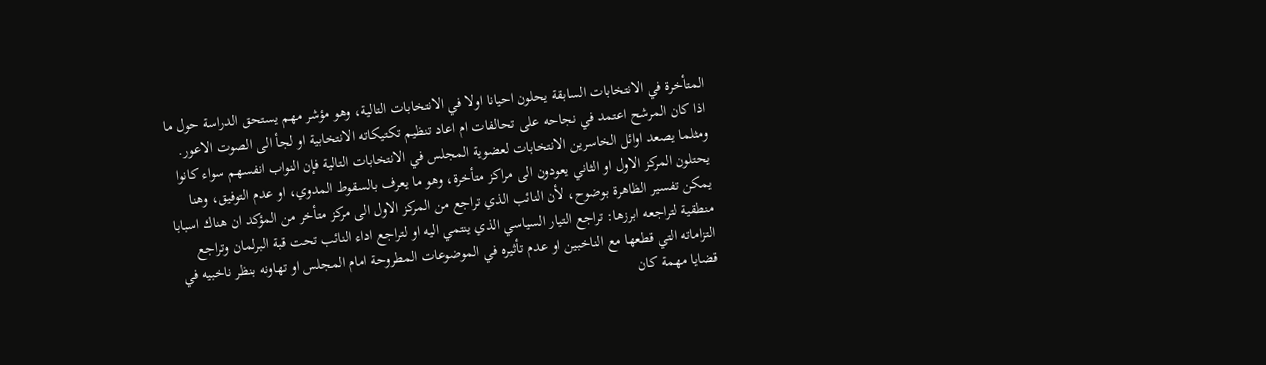المتأخرة في الانتخابات السابقة يحلون احيانا اولا في الانتخابات التالية، وهو مؤشر مهم يستحق الدراسة حول ما اذا كان المرشح اعتمد في نجاحه على تحالفات ام اعاد تنظيم تكتيكاته الانتخابية او لجأ الى الصوت الاعور. ومثلما يصعد اوائل الخاسرين الانتخابات لعضوية المجلس في الانتخابات التالية فإن النواب انفسهم سواء كانوا يحتلون المركز الاول او الثاني يعودون الى مراكز متأخرة، وهو ما يعرف بالسقوط المدوي، او عدم التوفيق، وهنا يمكن تفسير الظاهرة بوضوح، لأن النائب الذي تراجع من المركز الاول الى مركز متأخر من المؤكد ان هناك اسبابا منطقية لتراجعه ابرزها: تراجع التيار السياسي الذي ينتمي اليه او لتراجع اداء النائب تحت قبة البرلمان وتراجع التزاماته التي قطعها مع الناخبين او عدم تأثيره في الموضوعات المطروحة امام المجلس او تهاونه بنظر ناخبيه في قضايا مهمة كان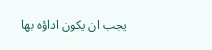يجب ان يكون اداؤه بها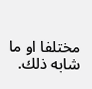مختلفا او ما شابه ذلك.